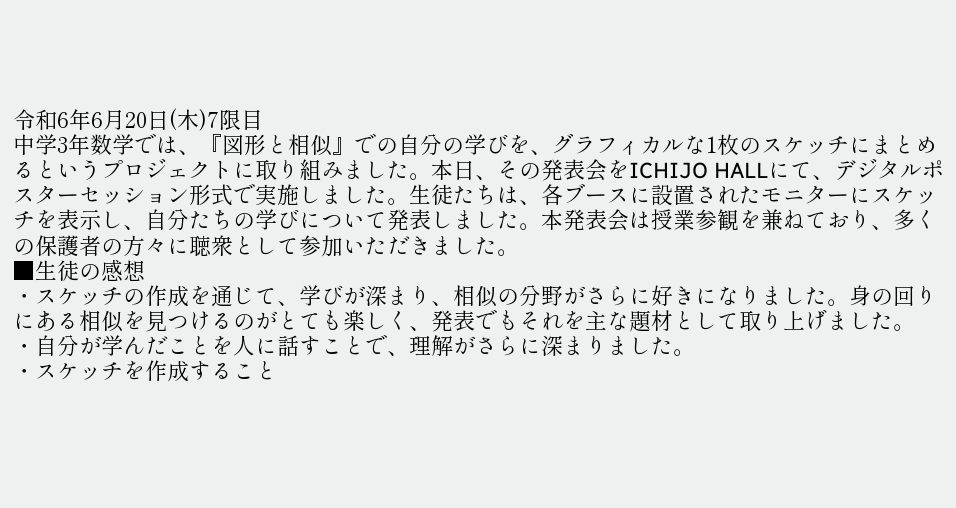令和6年6月20日(木)7限目
中学3年数学では、『図形と相似』での自分の学びを、グラフィカルな1枚のスケッチにまとめるというプロジェクトに取り組みました。本日、その発表会をICHIJO HALLにて、デジタルポスターセッション形式で実施しました。生徒たちは、各ブースに設置されたモニターにスケッチを表示し、自分たちの学びについて発表しました。本発表会は授業参観を兼ねており、多くの保護者の方々に聴衆として参加いただきました。
■生徒の感想
・スケッチの作成を通じて、学びが深まり、相似の分野がさらに好きになりました。身の回りにある相似を見つけるのがとても楽しく、発表でもそれを主な題材として取り上げました。
・自分が学んだことを人に話すことで、理解がさらに深まりました。
・スケッチを作成すること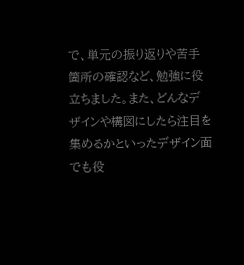で、単元の振り返りや苦手箇所の確認など、勉強に役立ちました。また、どんなデザインや構図にしたら注目を集めるかといったデザイン面でも役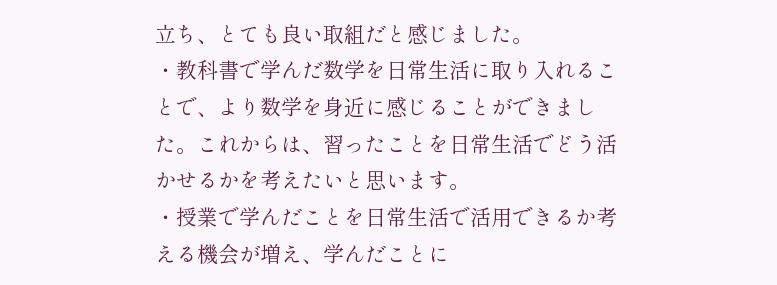立ち、とても良い取組だと感じました。
・教科書で学んだ数学を日常生活に取り入れることで、より数学を身近に感じることができました。これからは、習ったことを日常生活でどう活かせるかを考えたいと思います。
・授業で学んだことを日常生活で活用できるか考える機会が増え、学んだことに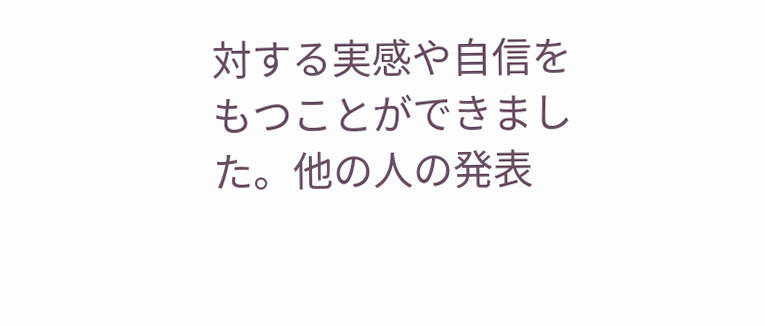対する実感や自信をもつことができました。他の人の発表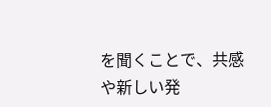を聞くことで、共感や新しい発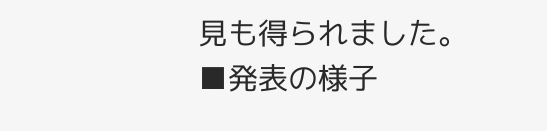見も得られました。
■発表の様子